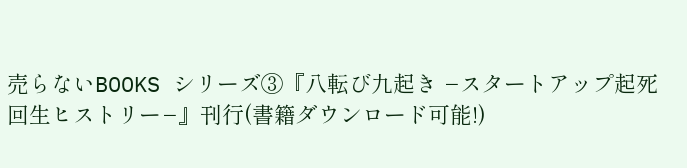売らないBOOKS シリーズ③『八転び九起き −スタートアップ起死回生ヒストリー−』刊行(書籍ダウンロード可能!)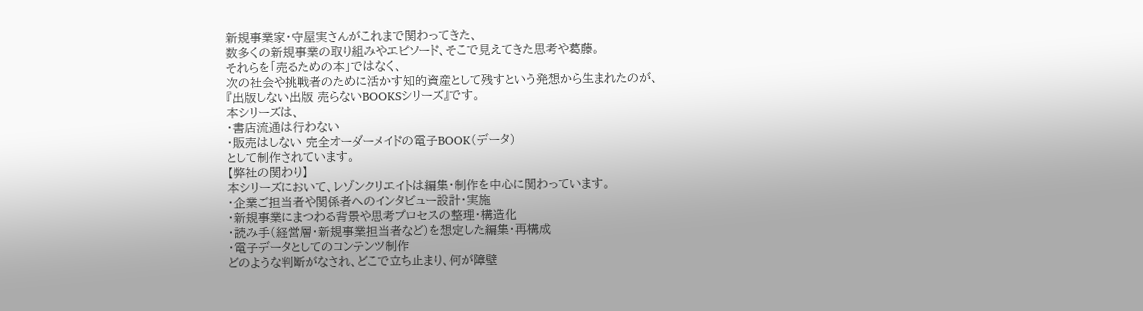新規事業家・守屋実さんがこれまで関わってきた、
数多くの新規事業の取り組みやエピソード、そこで見えてきた思考や葛藤。
それらを「売るための本」ではなく、
次の社会や挑戦者のために活かす知的資産として残すという発想から生まれたのが、
『出版しない出版 売らないBOOKSシリーズ』です。
本シリーズは、
・書店流通は行わない
・販売はしない 完全オーダーメイドの電子BOOK(データ)
として制作されています。
【弊社の関わり】
本シリーズにおいて、レゾンクリエイトは編集・制作を中心に関わっています。
・企業ご担当者や関係者へのインタビュー設計・実施
・新規事業にまつわる背景や思考プロセスの整理・構造化
・読み手(経営層・新規事業担当者など)を想定した編集・再構成
・電子データとしてのコンテンツ制作
どのような判断がなされ、どこで立ち止まり、何が障壁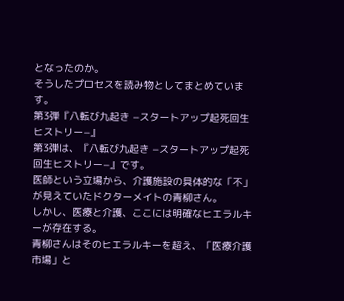となったのか。
そうしたプロセスを読み物としてまとめています。
第3弾『八転び九起き −スタートアップ起死回生ヒストリー−』
第3弾は、『八転び九起き −スタートアップ起死回生ヒストリー−』です。
医師という立場から、介護施設の具体的な「不」が見えていたドクターメイトの青柳さん。
しかし、医療と介護、ここには明確なヒエラルキーが存在する。
青柳さんはそのヒエラルキーを超え、「医療介護市場」と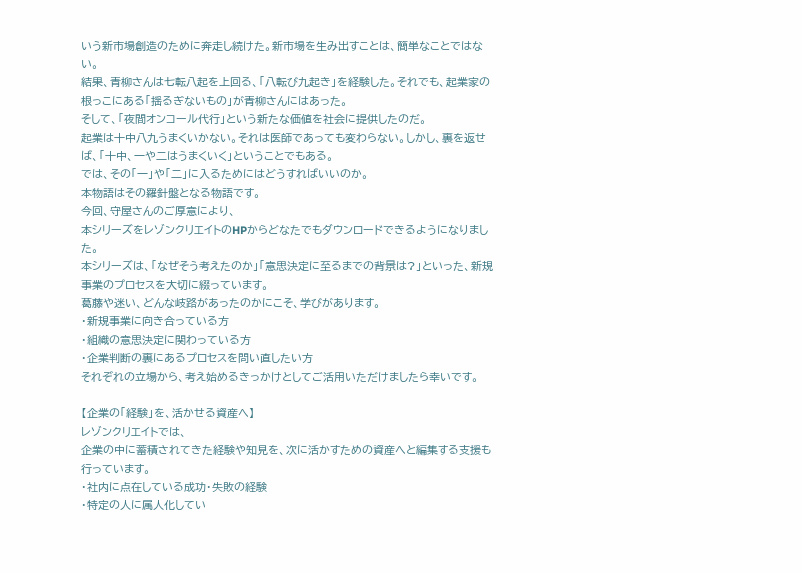いう新市場創造のために奔走し続けた。新市場を生み出すことは、簡単なことではない。
結果、青柳さんは七転八起を上回る、「八転び九起き」を経験した。それでも、起業家の根っこにある「揺るぎないもの」が青柳さんにはあった。
そして、「夜間オンコール代行」という新たな価値を社会に提供したのだ。
起業は十中八九うまくいかない。それは医師であっても変わらない。しかし、裏を返せば、「十中、一や二はうまくいく」ということでもある。
では、その「一」や「二」に入るためにはどうすればいいのか。
本物語はその羅針盤となる物語です。
今回、守屋さんのご厚意により、
本シリーズをレゾンクリエイトのHPからどなたでもダウンロードできるようになりました。
本シリーズは、「なぜそう考えたのか」「意思決定に至るまでの背景は?」といった、新規事業のプロセスを大切に綴っています。
葛藤や迷い、どんな岐路があったのかにこそ、学びがあります。
・新規事業に向き合っている方
・組織の意思決定に関わっている方
・企業判断の裏にあるプロセスを問い直したい方
それぞれの立場から、考え始めるきっかけとしてご活用いただけましたら幸いです。

【企業の「経験」を、活かせる資産へ】
レゾンクリエイトでは、
企業の中に蓄積されてきた経験や知見を、次に活かすための資産へと編集する支援も行っています。
・社内に点在している成功・失敗の経験
・特定の人に属人化してい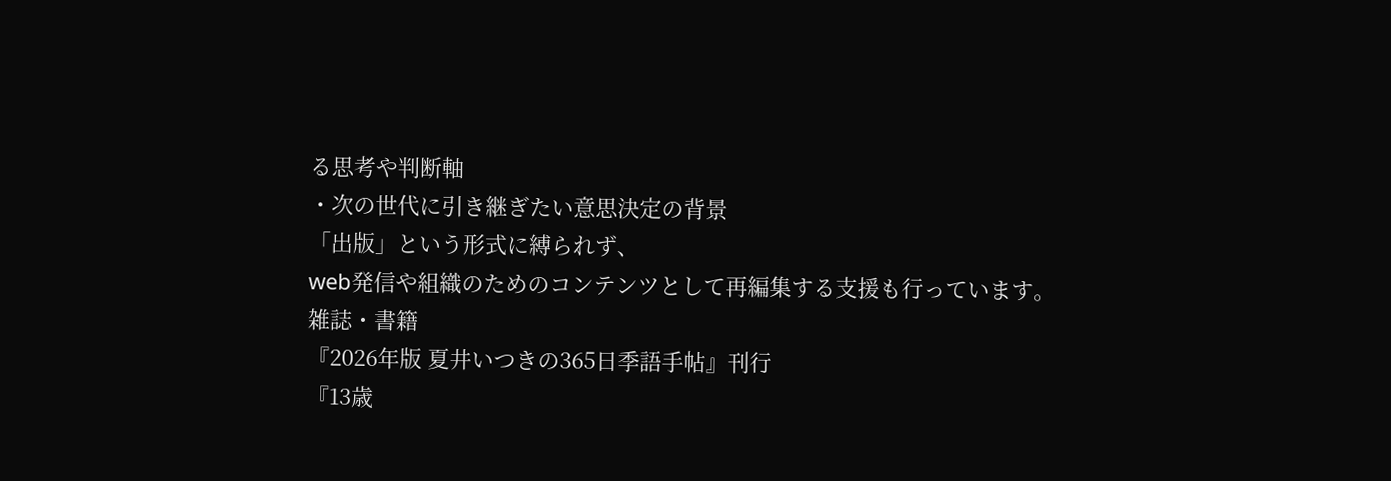る思考や判断軸
・次の世代に引き継ぎたい意思決定の背景
「出版」という形式に縛られず、
web発信や組織のためのコンテンツとして再編集する支援も行っています。
雑誌・書籍
『2026年版 夏井いつきの365日季語手帖』刊行
『13歳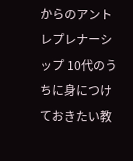からのアントレプレナーシップ 10代のうちに身につけておきたい教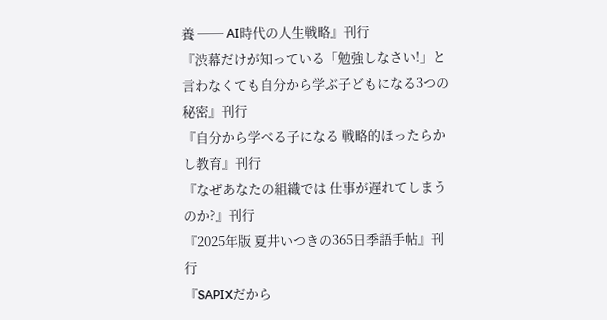養 ── AI時代の人生戦略』刊行
『渋幕だけが知っている「勉強しなさい!」と言わなくても自分から学ぶ子どもになる3つの秘密』刊行
『自分から学べる子になる 戦略的ほったらかし教育』刊行
『なぜあなたの組織では 仕事が遅れてしまうのか?』刊行
『2025年版 夏井いつきの365日季語手帖』刊行
『SAPIXだから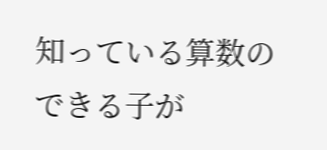知っている算数のできる子が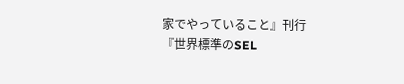家でやっていること』刊行
『世界標準のSEL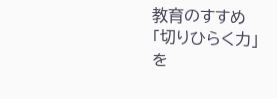教育のすすめ 「切りひらく力」を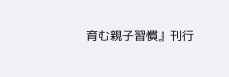育む親子習慣』刊行